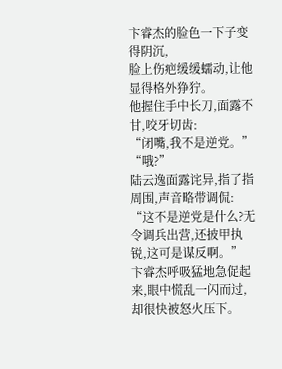卞睿杰的脸色一下子变得阴沉,
脸上伤疤缓缓蠕动,让他显得格外狰狞。
他握住手中长刀,面露不甘,咬牙切齿:
“闭嘴,我不是逆党。”
“哦?”
陆云逸面露诧异,指了指周围,声音略带调侃:
“这不是逆党是什么?无令调兵出营,还披甲执锐,这可是谋反啊。”
卞睿杰呼吸猛地急促起来,眼中慌乱一闪而过,却很快被怒火压下。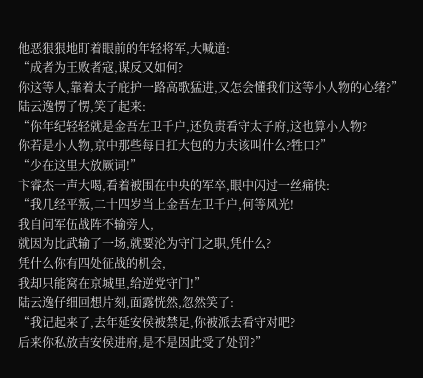他恶狠狠地盯着眼前的年轻将军,大喊道:
“成者为王败者寇,谋反又如何?
你这等人,靠着太子庇护一路高歌猛进,又怎会懂我们这等小人物的心绪?”
陆云逸愣了愣,笑了起来:
“你年纪轻轻就是金吾左卫千户,还负责看守太子府,这也算小人物?
你若是小人物,京中那些每日扛大包的力夫该叫什么?牲口?”
“少在这里大放厥词!”
卞睿杰一声大喝,看着被围在中央的军卒,眼中闪过一丝痛快:
“我几经平叛,二十四岁当上金吾左卫千户,何等风光!
我自问军伍战阵不输旁人,
就因为比武输了一场,就要沦为守门之职,凭什么?
凭什么你有四处征战的机会,
我却只能窝在京城里,给逆党守门!”
陆云逸仔细回想片刻,面露恍然,忽然笑了:
“我记起来了,去年延安侯被禁足,你被派去看守对吧?
后来你私放吉安侯进府,是不是因此受了处罚?”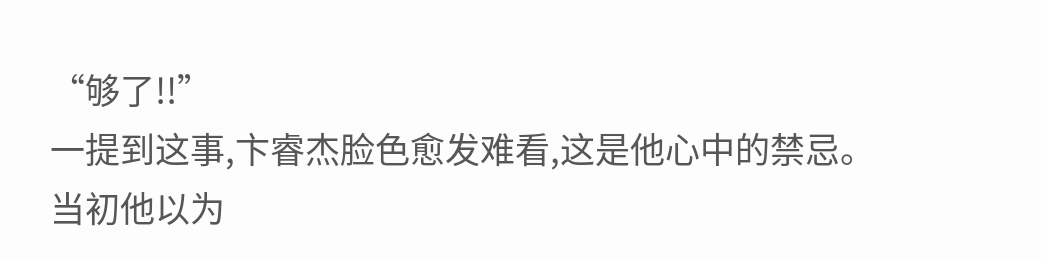“够了!!”
一提到这事,卞睿杰脸色愈发难看,这是他心中的禁忌。
当初他以为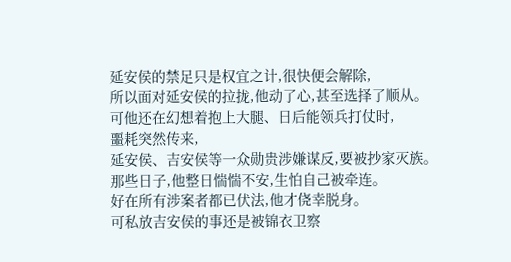延安侯的禁足只是权宜之计,很快便会解除,
所以面对延安侯的拉拢,他动了心,甚至选择了顺从。
可他还在幻想着抱上大腿、日后能领兵打仗时,
噩耗突然传来,
延安侯、吉安侯等一众勋贵涉嫌谋反,要被抄家灭族。
那些日子,他整日惴惴不安,生怕自己被牵连。
好在所有涉案者都已伏法,他才侥幸脱身。
可私放吉安侯的事还是被锦衣卫察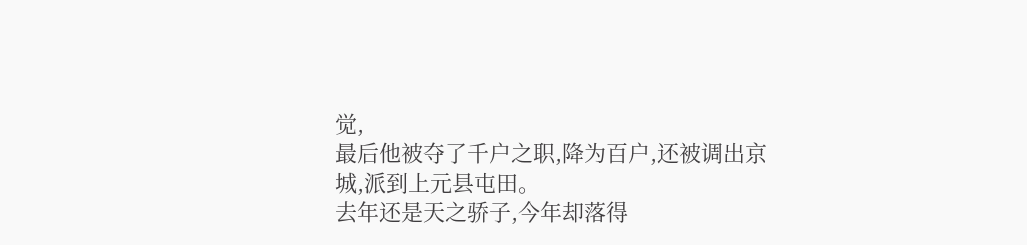觉,
最后他被夺了千户之职,降为百户,还被调出京城,派到上元县屯田。
去年还是天之骄子,今年却落得